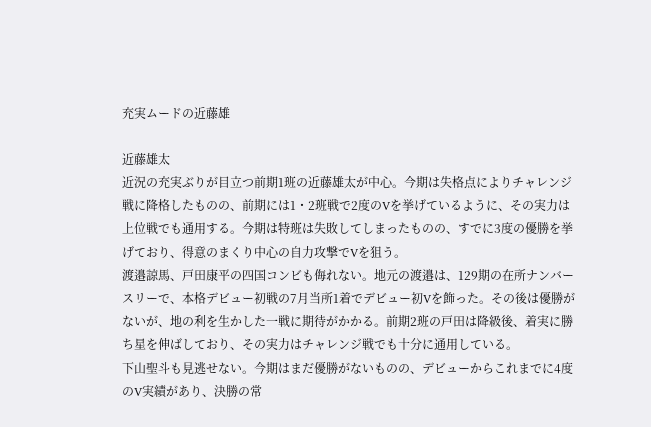充実ムードの近藤雄

近藤雄太
近況の充実ぶりが目立つ前期1班の近藤雄太が中心。今期は失格点によりチャレンジ戦に降格したものの、前期には1・2班戦で2度のVを挙げているように、その実力は上位戦でも通用する。今期は特班は失敗してしまったものの、すでに3度の優勝を挙げており、得意のまくり中心の自力攻撃でVを狙う。
渡邉諒馬、戸田康平の四国コンビも侮れない。地元の渡邉は、129期の在所ナンバースリーで、本格デビュー初戦の7月当所1着でデビュー初Vを飾った。その後は優勝がないが、地の利を生かした一戦に期待がかかる。前期2班の戸田は降級後、着実に勝ち星を伸ばしており、その実力はチャレンジ戦でも十分に通用している。
下山聖斗も見逃せない。今期はまだ優勝がないものの、デビューからこれまでに4度のV実績があり、決勝の常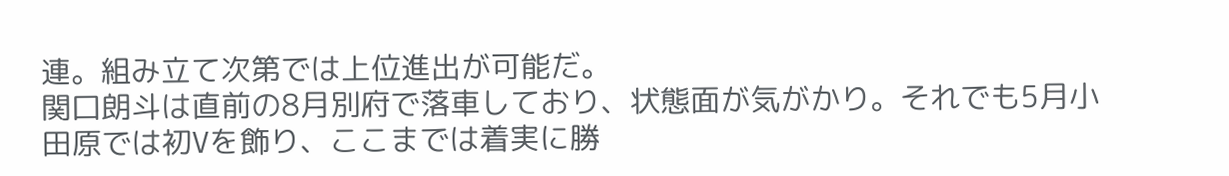連。組み立て次第では上位進出が可能だ。
関口朗斗は直前の8月別府で落車しており、状態面が気がかり。それでも5月小田原では初Vを飾り、ここまでは着実に勝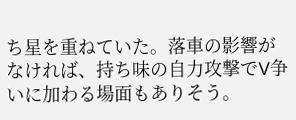ち星を重ねていた。落車の影響がなければ、持ち味の自力攻撃でV争いに加わる場面もありそう。